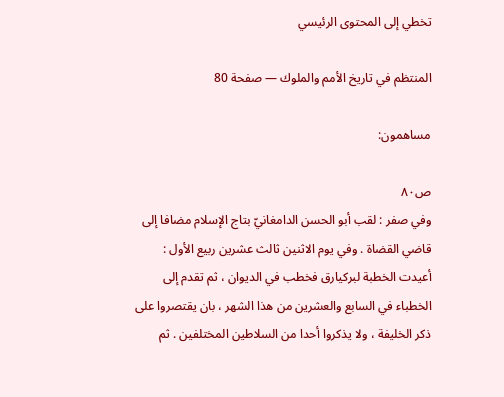تخطي إلى المحتوى الرئيسي

المنتظم في تاريخ الأمم والملوك — صفحة 80

مساهمون:

ص٨٠
وفي صفر : لقب أبو الحسن الدامغانيّ بتاج الإسلام مضافا إلى قاضي القضاة . وفي يوم الاثنين ثالث عشرين ربيع الأول : أعيدت الخطبة لبركيارق فخطب في الديوان ، ثم تقدم إلى الخطباء في السابع والعشرين من هذا الشهر ، بان يقتصروا على ذكر الخليفة ، ولا يذكروا أحدا من السلاطين المختلفين . ثم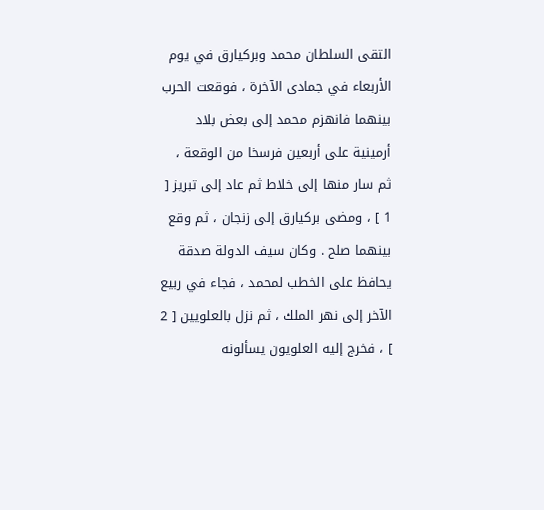التقى السلطان محمد وبركيارق في يوم الأربعاء في جمادى الآخرة ، فوقعت الحرب بينهما فانهزم محمد إلى بعض بلاد أرمينية على أربعين فرسخا من الوقعة ، ثم سار منها إلى خلاط ثم عاد إلى تبريز [ 1 ] ، ومضى بركيارق إلى زنجان ، ثم وقع بينهما صلح . وكان سيف الدولة صدقة يحافظ على الخطب لمحمد ، فجاء في ربيع الآخر إلى نهر الملك ، ثم نزل بالعلويين [ 2 ] ، فخرج إليه العلويون يسألونه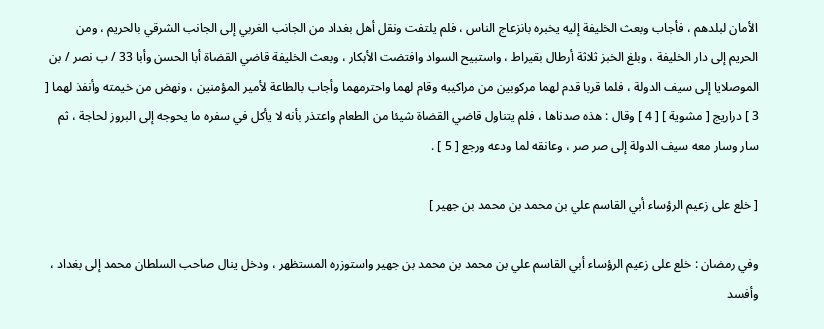الأمان لبلدهم ، فأجاب وبعث الخليفة إليه يخبره بانزعاج الناس ، فلم يلتفت ونقل أهل بغداد من الجانب الغربي إلى الجانب الشرقي بالحريم ، ومن الحريم إلى دار الخليفة ، وبلغ الخبز ثلاثة أرطال بقيراط ، واستبيح السواد وافتضت الأبكار ، وبعث الخليفة قاضي القضاة أبا الحسن وأبا 33 / ب نصر / بن الموصلايا إلى سيف الدولة ، فلما قربا قدم لهما مركوبين من مراكيبه وقام لهما واحترمهما وأجاب بالطاعة لأمير المؤمنين ، ونهض من خيمته وأنفذ لهما [ 3 ] دراريج [ مشوية ] [ 4 ] وقال : هذه صدناها ، فلم يتناول قاضي القضاة شيئا من الطعام واعتذر بأنه لا يأكل في سفره ما يحوجه إلى البروز لحاجة ، ثم سار وسار معه سيف الدولة إلى صر صر ، وعانقه لما ودعه ورجع [ 5 ] .

[ خلع على زعيم الرؤساء أبي القاسم علي بن محمد بن محمد بن جهير ]

وفي رمضان : خلع على زعيم الرؤساء أبي القاسم علي بن محمد بن محمد بن جهير واستوزره المستظهر ، ودخل ينال صاحب السلطان محمد إلى بغداد ، وأفسد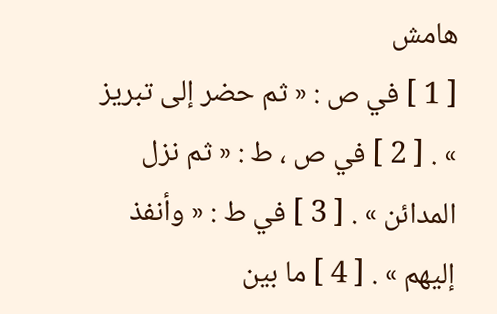هامش
[ 1 ] في ص : « ثم حضر إلى تبريز » . [ 2 ] في ص ، ط : « ثم نزل المدائن » . [ 3 ] في ط : « وأنفذ إليهم » . [ 4 ] ما بين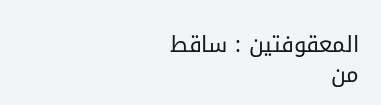المعقوفتين : ساقط من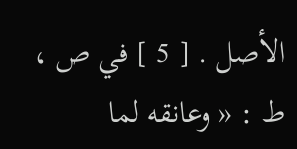الأصل . [ 5 ] في ص ، ط : « وعانقه لما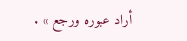أراد عبوره ورجع » .